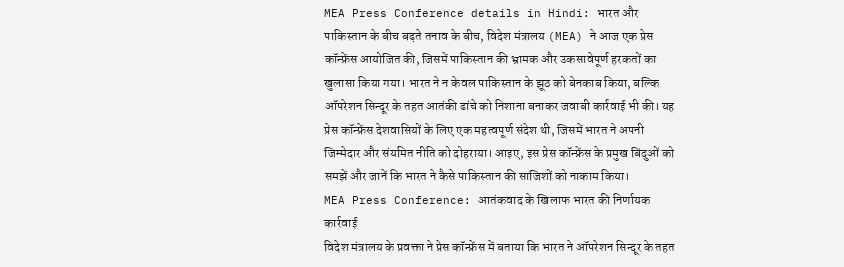MEA Press Conference details in Hindi: भारत और पाकिस्तान के बीच बढ़ते तनाव के बीच, विदेश मंत्रालय (MEA) ने आज एक प्रेस कॉन्फ्रेंस आयोजित की, जिसमें पाकिस्तान की भ्रामक और उकसावेपूर्ण हरकतों का खुलासा किया गया। भारत ने न केवल पाकिस्तान के झूठ को बेनकाब किया, बल्कि ऑपरेशन सिन्दूर के तहत आतंकी ढांचे को निशाना बनाकर जवाबी कार्रवाई भी की। यह प्रेस कॉन्फ्रेंस देशवासियों के लिए एक महत्वपूर्ण संदेश थी, जिसमें भारत ने अपनी जिम्मेदार और संयमित नीति को दोहराया। आइए, इस प्रेस कॉन्फ्रेंस के प्रमुख बिंदुओं को समझें और जानें कि भारत ने कैसे पाकिस्तान की साजिशों को नाकाम किया।
MEA Press Conference: आतंकवाद के खिलाफ भारत की निर्णायक कार्रवाई
विदेश मंत्रालय के प्रवक्ता ने प्रेस कॉन्फ्रेंस में बताया कि भारत ने ऑपरेशन सिन्दूर के तहत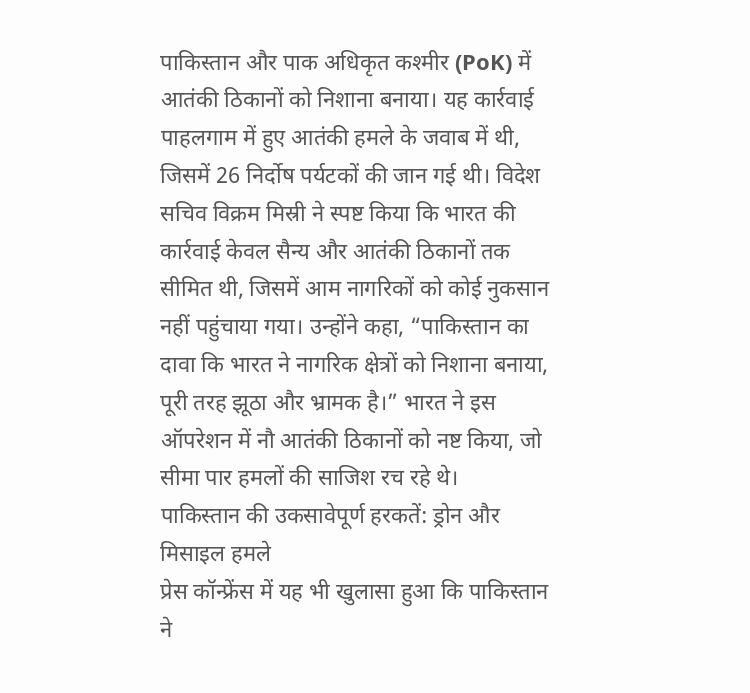पाकिस्तान और पाक अधिकृत कश्मीर (PoK) में आतंकी ठिकानों को निशाना बनाया। यह कार्रवाई पाहलगाम में हुए आतंकी हमले के जवाब में थी, जिसमें 26 निर्दोष पर्यटकों की जान गई थी। विदेश सचिव विक्रम मिस्री ने स्पष्ट किया कि भारत की कार्रवाई केवल सैन्य और आतंकी ठिकानों तक सीमित थी, जिसमें आम नागरिकों को कोई नुकसान नहीं पहुंचाया गया। उन्होंने कहा, “पाकिस्तान का दावा कि भारत ने नागरिक क्षेत्रों को निशाना बनाया, पूरी तरह झूठा और भ्रामक है।” भारत ने इस ऑपरेशन में नौ आतंकी ठिकानों को नष्ट किया, जो सीमा पार हमलों की साजिश रच रहे थे।
पाकिस्तान की उकसावेपूर्ण हरकतें: ड्रोन और मिसाइल हमले
प्रेस कॉन्फ्रेंस में यह भी खुलासा हुआ कि पाकिस्तान ने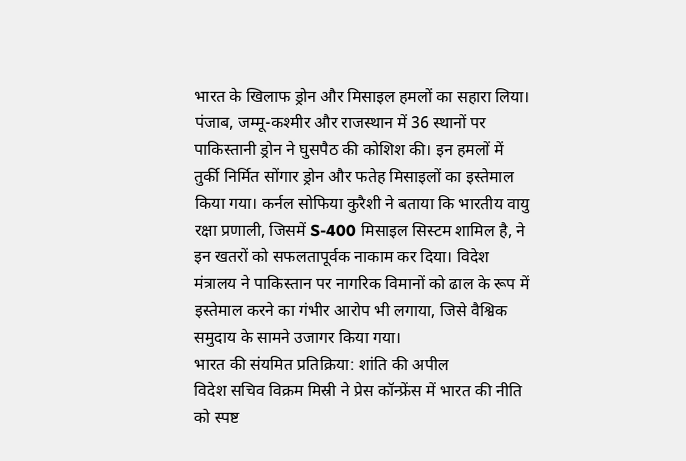भारत के खिलाफ ड्रोन और मिसाइल हमलों का सहारा लिया। पंजाब, जम्मू-कश्मीर और राजस्थान में 36 स्थानों पर पाकिस्तानी ड्रोन ने घुसपैठ की कोशिश की। इन हमलों में तुर्की निर्मित सोंगार ड्रोन और फतेह मिसाइलों का इस्तेमाल किया गया। कर्नल सोफिया कुरैशी ने बताया कि भारतीय वायु रक्षा प्रणाली, जिसमें S-400 मिसाइल सिस्टम शामिल है, ने इन खतरों को सफलतापूर्वक नाकाम कर दिया। विदेश मंत्रालय ने पाकिस्तान पर नागरिक विमानों को ढाल के रूप में इस्तेमाल करने का गंभीर आरोप भी लगाया, जिसे वैश्विक समुदाय के सामने उजागर किया गया।
भारत की संयमित प्रतिक्रिया: शांति की अपील
विदेश सचिव विक्रम मिस्री ने प्रेस कॉन्फ्रेंस में भारत की नीति को स्पष्ट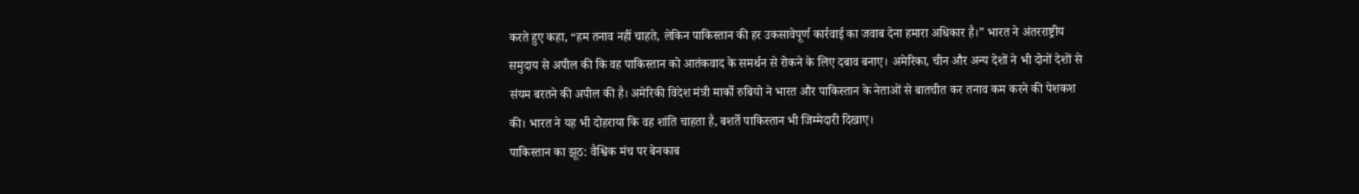करते हुए कहा, “हम तनाव नहीं चाहते, लेकिन पाकिस्तान की हर उकसावेपूर्ण कार्रवाई का जवाब देना हमारा अधिकार है।” भारत ने अंतरराष्ट्रीय समुदाय से अपील की कि वह पाकिस्तान को आतंकवाद के समर्थन से रोकने के लिए दबाव बनाए। अमेरिका, चीन और अन्य देशों ने भी दोनों देशों से संयम बरतने की अपील की है। अमेरिकी विदेश मंत्री मार्को रुबियो ने भारत और पाकिस्तान के नेताओं से बातचीत कर तनाव कम करने की पेशकश की। भारत ने यह भी दोहराया कि वह शांति चाहता है, बशर्ते पाकिस्तान भी जिम्मेदारी दिखाए।
पाकिस्तान का झूठ: वैश्विक मंच पर बेनकाब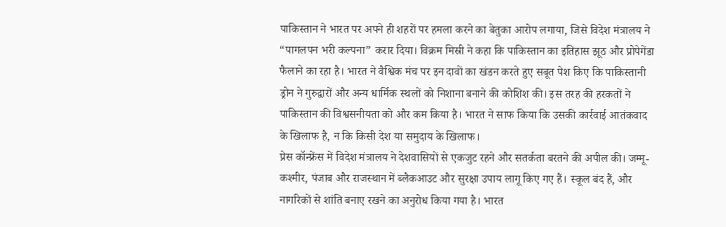पाकिस्तान ने भारत पर अपने ही शहरों पर हमला करने का बेतुका आरोप लगाया, जिसे विदेश मंत्रालय ने “पागलपन भरी कल्पना” करार दिया। विक्रम मिस्री ने कहा कि पाकिस्तान का इतिहास झूठ और प्रोपेगेंडा फैलाने का रहा है। भारत ने वैश्विक मंच पर इन दावों का खंडन करते हुए सबूत पेश किए कि पाकिस्तानी ड्रोन ने गुरुद्वारों और अन्य धार्मिक स्थलों को निशाना बनाने की कोशिश की। इस तरह की हरकतों ने पाकिस्तान की विश्वसनीयता को और कम किया है। भारत ने साफ किया कि उसकी कार्रवाई आतंकवाद के खिलाफ है, न कि किसी देश या समुदाय के खिलाफ।
प्रेस कॉन्फ्रेंस में विदेश मंत्रालय ने देशवासियों से एकजुट रहने और सतर्कता बरतने की अपील की। जम्मू-कश्मीर, पंजाब और राजस्थान में ब्लैकआउट और सुरक्षा उपाय लागू किए गए हैं। स्कूल बंद हैं, और नागरिकों से शांति बनाए रखने का अनुरोध किया गया है। भारत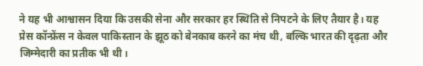ने यह भी आश्वासन दिया कि उसकी सेना और सरकार हर स्थिति से निपटने के लिए तैयार है। यह प्रेस कॉन्फ्रेंस न केवल पाकिस्तान के झूठ को बेनकाब करने का मंच थी, बल्कि भारत की दृढ़ता और जिम्मेदारी का प्रतीक भी थी।